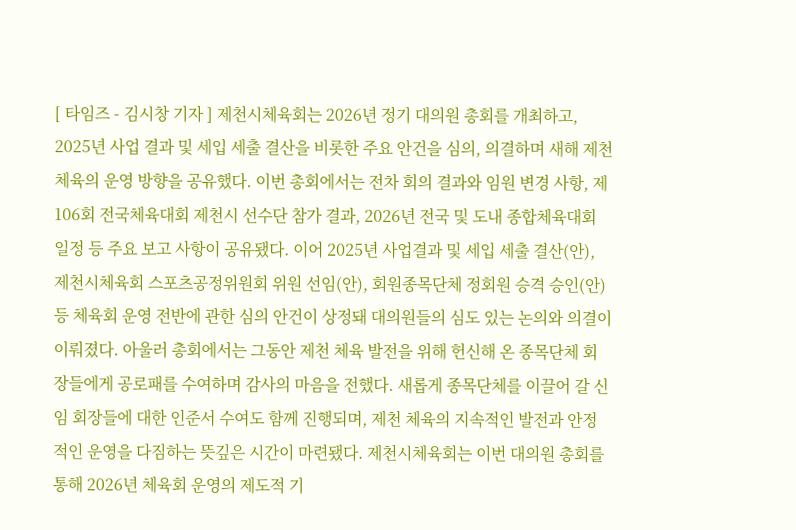[ 타임즈 - 김시창 기자 ] 제천시체육회는 2026년 정기 대의원 총회를 개최하고, 2025년 사업 결과 및 세입 세출 결산을 비롯한 주요 안건을 심의, 의결하며 새해 제천 체육의 운영 방향을 공유했다. 이번 총회에서는 전차 회의 결과와 임원 변경 사항, 제106회 전국체육대회 제천시 선수단 참가 결과, 2026년 전국 및 도내 종합체육대회 일정 등 주요 보고 사항이 공유됐다. 이어 2025년 사업결과 및 세입 세출 결산(안), 제천시체육회 스포츠공정위원회 위원 선임(안), 회원종목단체 정회원 승격 승인(안) 등 체육회 운영 전반에 관한 심의 안건이 상정돼 대의원들의 심도 있는 논의와 의결이 이뤄졌다. 아울러 총회에서는 그동안 제천 체육 발전을 위해 헌신해 온 종목단체 회장들에게 공로패를 수여하며 감사의 마음을 전했다. 새롭게 종목단체를 이끌어 갈 신임 회장들에 대한 인준서 수여도 함께 진행되며, 제천 체육의 지속적인 발전과 안정적인 운영을 다짐하는 뜻깊은 시간이 마련됐다. 제천시체육회는 이번 대의원 총회를 통해 2026년 체육회 운영의 제도적 기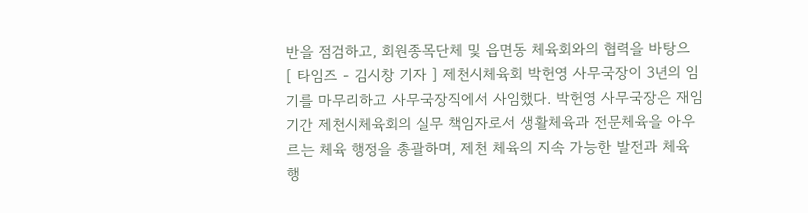반을 점검하고, 회원종목단체 및 읍면동 체육회와의 협력을 바탕으
[ 타임즈 - 김시창 기자 ] 제천시체육회 박헌영 사무국장이 3년의 임기를 마무리하고 사무국장직에서 사임했다. 박헌영 사무국장은 재임 기간 제천시체육회의 실무 책임자로서 생활체육과 전문체육을 아우르는 체육 행정을 총괄하며, 제천 체육의 지속 가능한 발전과 체육 행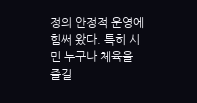정의 안정적 운영에 힘써 왔다. 특히 시민 누구나 체육을 즐길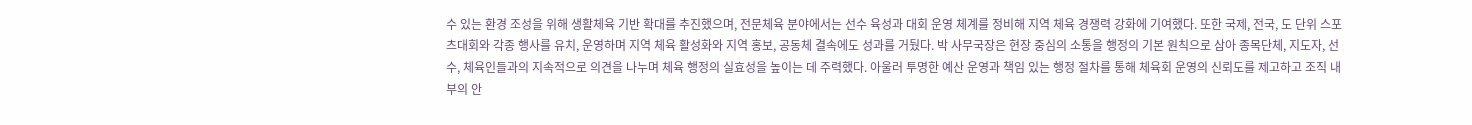수 있는 환경 조성을 위해 생활체육 기반 확대를 추진했으며, 전문체육 분야에서는 선수 육성과 대회 운영 체계를 정비해 지역 체육 경쟁력 강화에 기여했다. 또한 국제, 전국, 도 단위 스포츠대회와 각종 행사를 유치, 운영하며 지역 체육 활성화와 지역 홍보, 공동체 결속에도 성과를 거뒀다. 박 사무국장은 현장 중심의 소통을 행정의 기본 원칙으로 삼아 종목단체, 지도자, 선수, 체육인들과의 지속적으로 의견을 나누며 체육 행정의 실효성을 높이는 데 주력했다. 아울러 투명한 예산 운영과 책임 있는 행정 절차를 통해 체육회 운영의 신뢰도를 제고하고 조직 내부의 안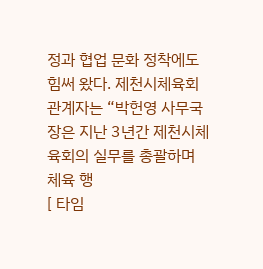정과 협업 문화 정착에도 힘써 왔다. 제천시체육회 관계자는 “박헌영 사무국장은 지난 3년간 제천시체육회의 실무를 총괄하며 체육 행
[ 타임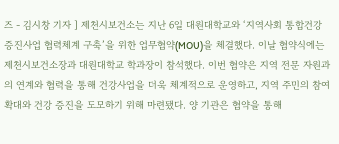즈 - 김시창 기자 ] 제천시보건소는 지난 6일 대원대학교와 ‘지역사회 통합건강증진사업 협력체계 구축’을 위한 업무협약(MOU)을 체결했다. 이날 협약식에는 제천시보건소장과 대원대학교 학과장이 참석했다. 이번 협약은 지역 전문 자원과의 연계와 협력을 통해 건강사업을 더욱 체계적으로 운영하고, 지역 주민의 참여 확대와 건강 증진을 도모하기 위해 마련됐다. 양 기관은 협약을 통해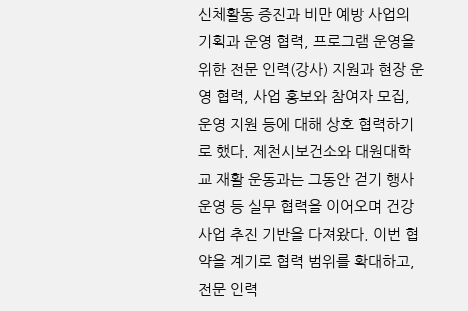신체활동 증진과 비만 예방 사업의 기획과 운영 협력, 프로그램 운영을 위한 전문 인력(강사) 지원과 현장 운영 협력, 사업 홍보와 참여자 모집, 운영 지원 등에 대해 상호 협력하기로 했다. 제천시보건소와 대원대학교 재활 운동과는 그동안 걷기 행사 운영 등 실무 협력을 이어오며 건강사업 추진 기반을 다져왔다. 이번 협약을 계기로 협력 범위를 확대하고, 전문 인력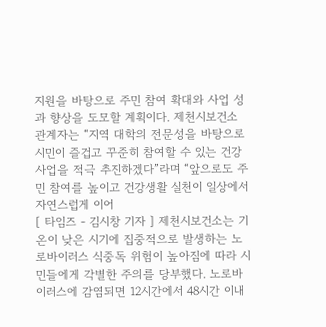지원을 바탕으로 주민 참여 확대와 사업 성과 향상을 도모할 계획이다. 제천시보건소 관계자는 “지역 대학의 전문성을 바탕으로 시민이 즐겁고 꾸준히 참여할 수 있는 건강사업을 적극 추진하겠다”라며 “앞으로도 주민 참여를 높이고 건강생활 실천이 일상에서 자연스럽게 이어
[ 타임즈 - 김시창 기자 ] 제천시보건소는 기온이 낮은 시기에 집중적으로 발생하는 노로바이러스 식중독 위험이 높아짐에 따라 시민들에게 각별한 주의를 당부했다. 노로바이러스에 감염되면 12시간에서 48시간 이내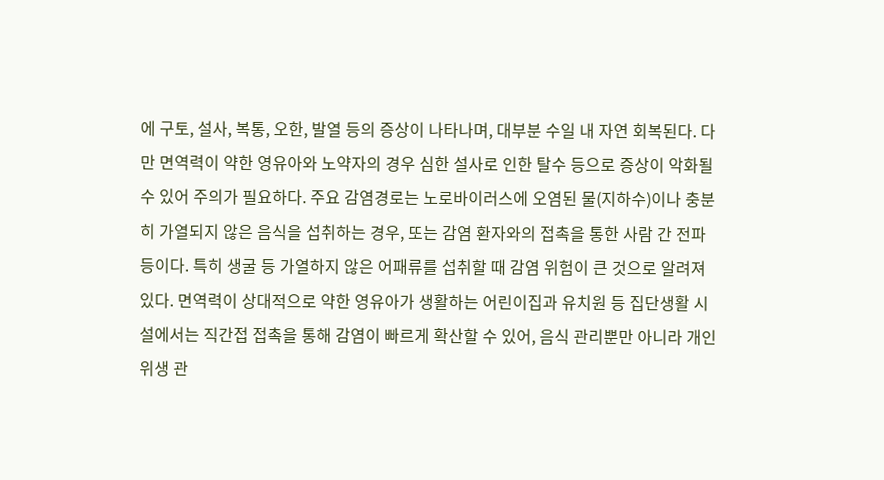에 구토, 설사, 복통, 오한, 발열 등의 증상이 나타나며, 대부분 수일 내 자연 회복된다. 다만 면역력이 약한 영유아와 노약자의 경우 심한 설사로 인한 탈수 등으로 증상이 악화될 수 있어 주의가 필요하다. 주요 감염경로는 노로바이러스에 오염된 물(지하수)이나 충분히 가열되지 않은 음식을 섭취하는 경우, 또는 감염 환자와의 접촉을 통한 사람 간 전파 등이다. 특히 생굴 등 가열하지 않은 어패류를 섭취할 때 감염 위험이 큰 것으로 알려져 있다. 면역력이 상대적으로 약한 영유아가 생활하는 어린이집과 유치원 등 집단생활 시설에서는 직간접 접촉을 통해 감염이 빠르게 확산할 수 있어, 음식 관리뿐만 아니라 개인위생 관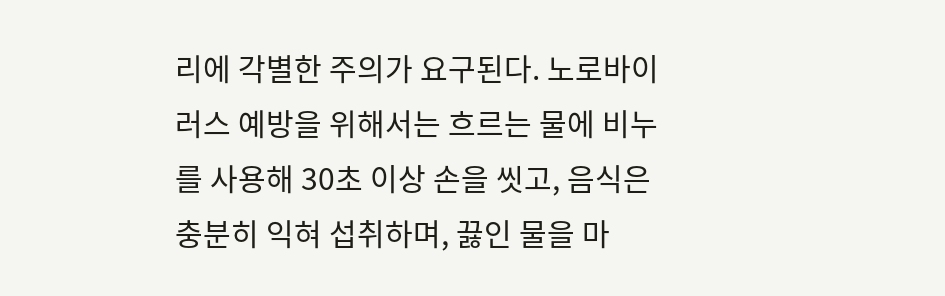리에 각별한 주의가 요구된다. 노로바이러스 예방을 위해서는 흐르는 물에 비누를 사용해 30초 이상 손을 씻고, 음식은 충분히 익혀 섭취하며, 끓인 물을 마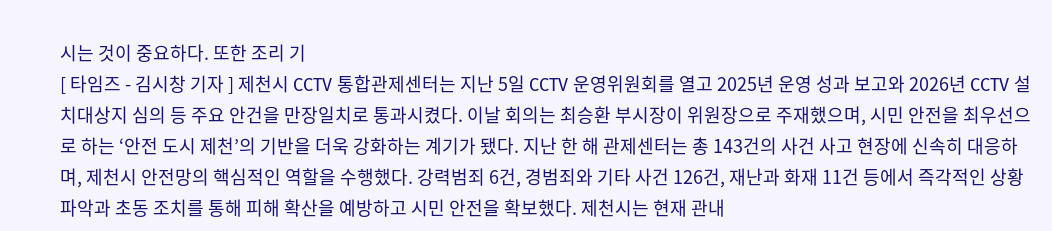시는 것이 중요하다. 또한 조리 기
[ 타임즈 - 김시창 기자 ] 제천시 CCTV 통합관제센터는 지난 5일 CCTV 운영위원회를 열고 2025년 운영 성과 보고와 2026년 CCTV 설치대상지 심의 등 주요 안건을 만장일치로 통과시켰다. 이날 회의는 최승환 부시장이 위원장으로 주재했으며, 시민 안전을 최우선으로 하는 ‘안전 도시 제천’의 기반을 더욱 강화하는 계기가 됐다. 지난 한 해 관제센터는 총 143건의 사건 사고 현장에 신속히 대응하며, 제천시 안전망의 핵심적인 역할을 수행했다. 강력범죄 6건, 경범죄와 기타 사건 126건, 재난과 화재 11건 등에서 즉각적인 상황 파악과 초동 조치를 통해 피해 확산을 예방하고 시민 안전을 확보했다. 제천시는 현재 관내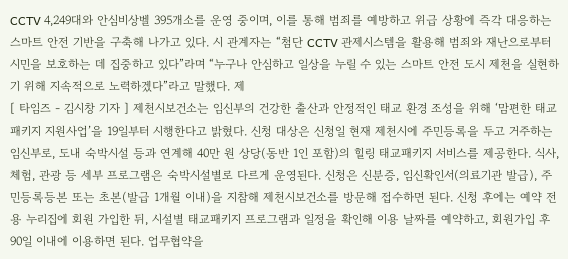CCTV 4,249대와 안심비상벨 395개소를 운영 중이며, 이를 통해 범죄를 예방하고 위급 상황에 즉각 대응하는 스마트 안전 기반을 구축해 나가고 있다. 시 관계자는 “첨단 CCTV 관제시스템을 활용해 범죄와 재난으로부터 시민을 보호하는 데 집중하고 있다”라며 “누구나 안심하고 일상을 누릴 수 있는 스마트 안전 도시 제천을 실현하기 위해 지속적으로 노력하겠다”라고 말했다. 제
[ 타임즈 - 김시창 기자 ] 제천시보건소는 임신부의 건강한 출산과 안정적인 태교 환경 조성을 위해 ‘맘편한 태교패키지 지원사업’을 19일부터 시행한다고 밝혔다. 신청 대상은 신청일 현재 제천시에 주민등록을 두고 거주하는 임신부로, 도내 숙박시설 등과 연계해 40만 원 상당(동반 1인 포함)의 힐링 태교패키지 서비스를 제공한다. 식사, 체험, 관광 등 세부 프로그램은 숙박시설별로 다르게 운영된다. 신청은 신분증, 임신확인서(의료기관 발급), 주민등록등본 또는 초본(발급 1개월 이내)을 지참해 제천시보건소를 방문해 접수하면 된다. 신청 후에는 예약 전용 누리집에 회원 가입한 뒤, 시설별 태교패키지 프로그램과 일정을 확인해 이용 날짜를 예약하고, 회원가입 후 90일 이내에 이용하면 된다. 업무협약을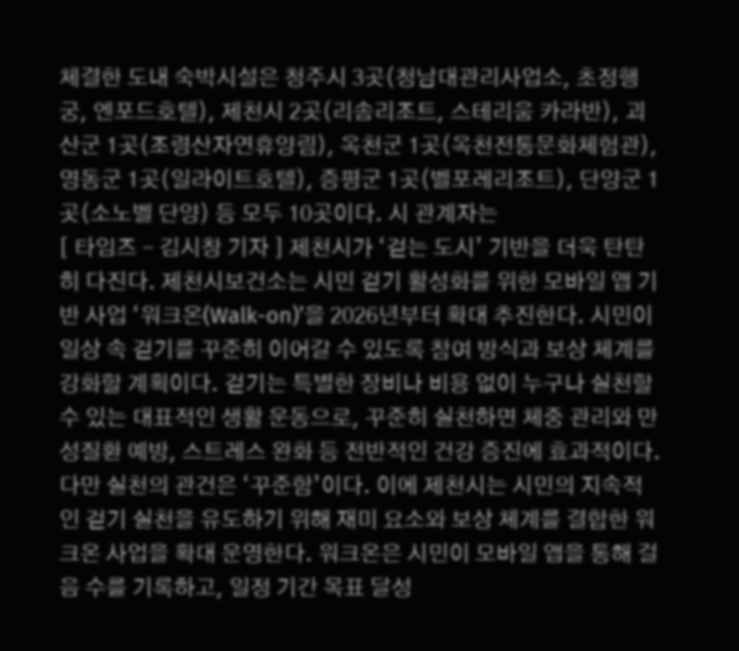체결한 도내 숙박시설은 청주시 3곳(청남대관리사업소, 초정행궁, 엔포드호텔), 제천시 2곳(리솜리조트, 스테리움 카라반), 괴산군 1곳(조령산자연휴양림), 옥천군 1곳(옥천전통문화체험관), 영동군 1곳(일라이트호텔), 증평군 1곳(벨포레리조트), 단양군 1곳(소노벨 단양) 등 모두 10곳이다. 시 관계자는
[ 타임즈 - 김시창 기자 ] 제천시가 ‘걷는 도시’ 기반을 더욱 탄탄히 다진다. 제천시보건소는 시민 걷기 활성화를 위한 모바일 앱 기반 사업 ‘워크온(Walk-on)’을 2026년부터 확대 추진한다. 시민이 일상 속 걷기를 꾸준히 이어갈 수 있도록 참여 방식과 보상 체계를 강화할 계획이다. 걷기는 특별한 장비나 비용 없이 누구나 실천할 수 있는 대표적인 생활 운동으로, 꾸준히 실천하면 체중 관리와 만성질환 예방, 스트레스 완화 등 전반적인 건강 증진에 효과적이다. 다만 실천의 관건은 ‘꾸준함’이다. 이에 제천시는 시민의 지속적인 걷기 실천을 유도하기 위해 재미 요소와 보상 체계를 결합한 워크온 사업을 확대 운영한다. 워크온은 시민이 모바일 앱을 통해 걸음 수를 기록하고, 일정 기간 목표 달성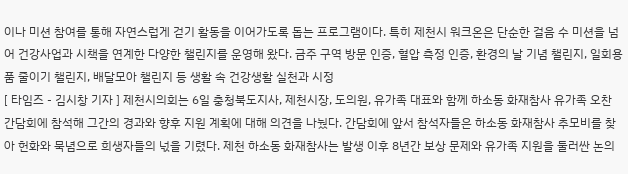이나 미션 참여를 통해 자연스럽게 걷기 활동을 이어가도록 돕는 프로그램이다. 특히 제천시 워크온은 단순한 걸음 수 미션을 넘어 건강사업과 시책을 연계한 다양한 챌린지를 운영해 왔다. 금주 구역 방문 인증, 혈압 측정 인증, 환경의 날 기념 챌린지, 일회용품 줄이기 챌린지, 배달모아 챌린지 등 생활 속 건강생활 실천과 시정
[ 타임즈 - 김시창 기자 ] 제천시의회는 6일 충청북도지사, 제천시장, 도의원, 유가족 대표와 함께 하소동 화재참사 유가족 오찬 간담회에 참석해 그간의 경과와 향후 지원 계획에 대해 의견을 나눴다. 간담회에 앞서 참석자들은 하소동 화재참사 추모비를 찾아 헌화와 묵념으로 희생자들의 넋을 기렸다. 제천 하소동 화재참사는 발생 이후 8년간 보상 문제와 유가족 지원을 둘러싼 논의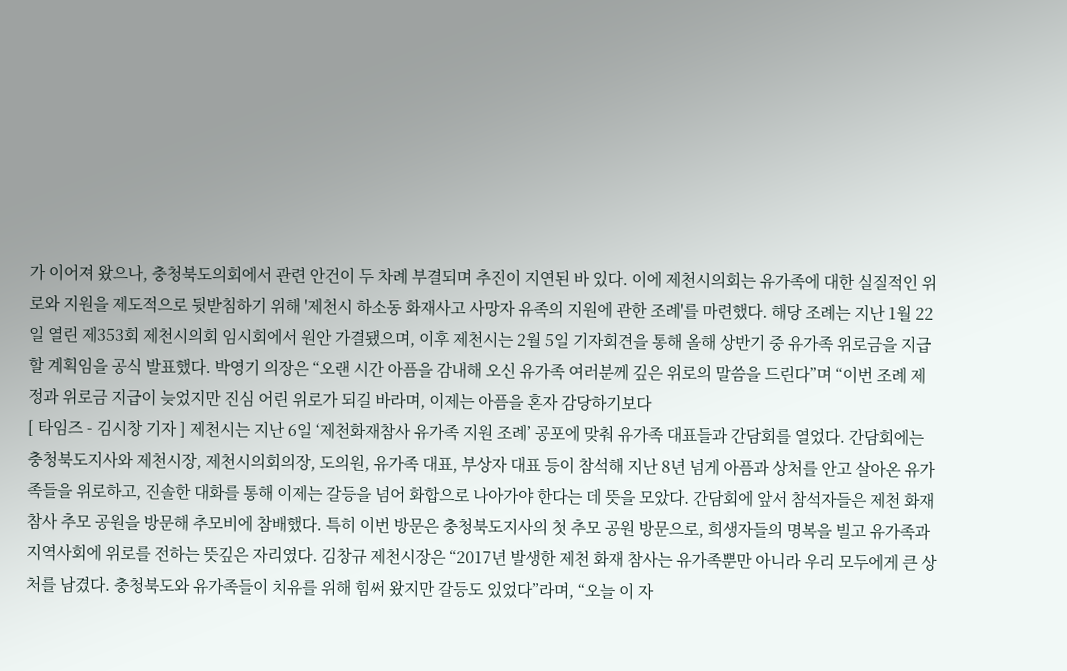가 이어져 왔으나, 충청북도의회에서 관련 안건이 두 차례 부결되며 추진이 지연된 바 있다. 이에 제천시의회는 유가족에 대한 실질적인 위로와 지원을 제도적으로 뒷받침하기 위해 '제천시 하소동 화재사고 사망자 유족의 지원에 관한 조례'를 마련했다. 해당 조례는 지난 1월 22일 열린 제353회 제천시의회 임시회에서 원안 가결됐으며, 이후 제천시는 2월 5일 기자회견을 통해 올해 상반기 중 유가족 위로금을 지급할 계획임을 공식 발표했다. 박영기 의장은 “오랜 시간 아픔을 감내해 오신 유가족 여러분께 깊은 위로의 말씀을 드린다”며 “이번 조례 제정과 위로금 지급이 늦었지만 진심 어린 위로가 되길 바라며, 이제는 아픔을 혼자 감당하기보다
[ 타임즈 - 김시창 기자 ] 제천시는 지난 6일 ‘제천화재참사 유가족 지원 조례’ 공포에 맞춰 유가족 대표들과 간담회를 열었다. 간담회에는 충청북도지사와 제천시장, 제천시의회의장, 도의원, 유가족 대표, 부상자 대표 등이 참석해 지난 8년 넘게 아픔과 상처를 안고 살아온 유가족들을 위로하고, 진솔한 대화를 통해 이제는 갈등을 넘어 화합으로 나아가야 한다는 데 뜻을 모았다. 간담회에 앞서 참석자들은 제천 화재 참사 추모 공원을 방문해 추모비에 참배했다. 특히 이번 방문은 충청북도지사의 첫 추모 공원 방문으로, 희생자들의 명복을 빌고 유가족과 지역사회에 위로를 전하는 뜻깊은 자리였다. 김창규 제천시장은 “2017년 발생한 제천 화재 참사는 유가족뿐만 아니라 우리 모두에게 큰 상처를 남겼다. 충청북도와 유가족들이 치유를 위해 힘써 왔지만 갈등도 있었다”라며, “오늘 이 자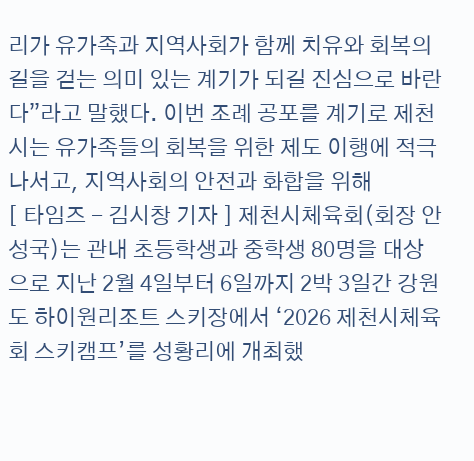리가 유가족과 지역사회가 함께 치유와 회복의 길을 걷는 의미 있는 계기가 되길 진심으로 바란다”라고 말했다. 이번 조례 공포를 계기로 제천시는 유가족들의 회복을 위한 제도 이행에 적극 나서고, 지역사회의 안전과 화합을 위해
[ 타임즈 - 김시창 기자 ] 제천시체육회(회장 안성국)는 관내 초등학생과 중학생 80명을 대상으로 지난 2월 4일부터 6일까지 2박 3일간 강원도 하이원리조트 스키장에서 ‘2026 제천시체육회 스키캠프’를 성황리에 개최했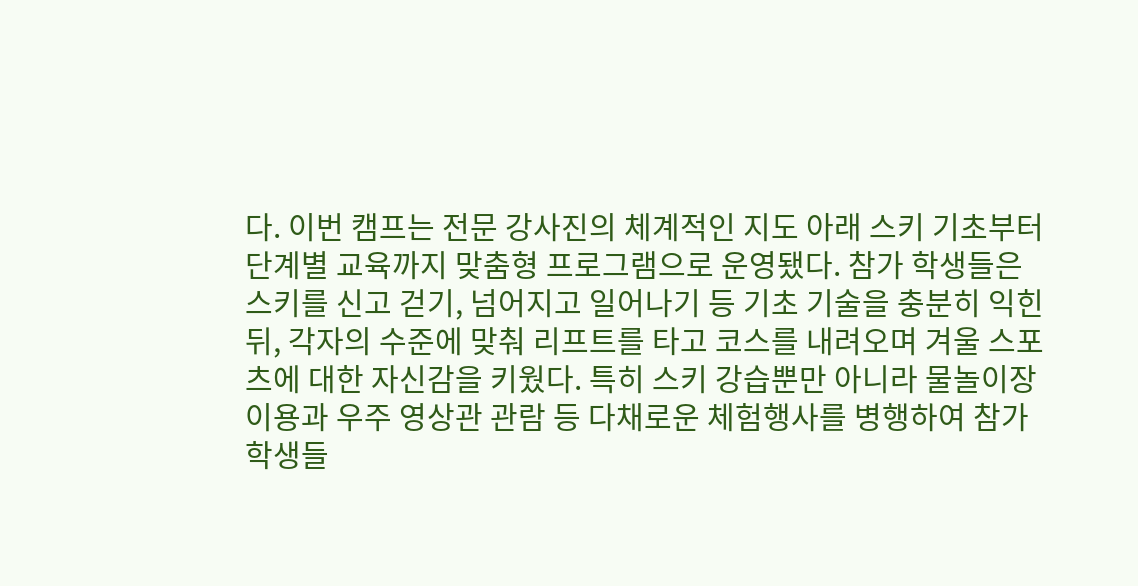다. 이번 캠프는 전문 강사진의 체계적인 지도 아래 스키 기초부터 단계별 교육까지 맞춤형 프로그램으로 운영됐다. 참가 학생들은 스키를 신고 걷기, 넘어지고 일어나기 등 기초 기술을 충분히 익힌 뒤, 각자의 수준에 맞춰 리프트를 타고 코스를 내려오며 겨울 스포츠에 대한 자신감을 키웠다. 특히 스키 강습뿐만 아니라 물놀이장 이용과 우주 영상관 관람 등 다채로운 체험행사를 병행하여 참가 학생들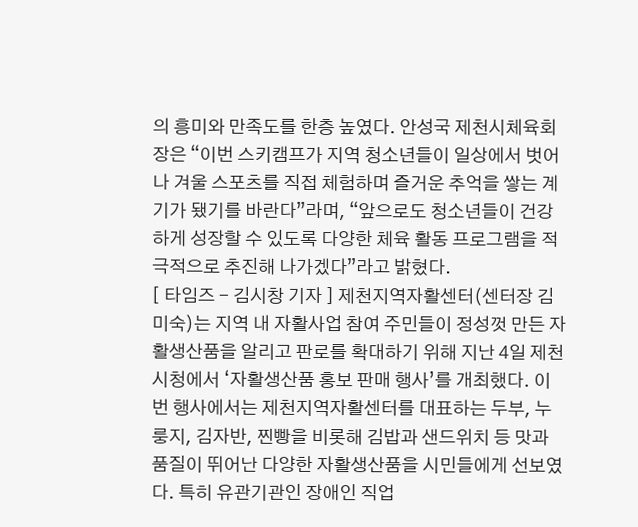의 흥미와 만족도를 한층 높였다. 안성국 제천시체육회장은 “이번 스키캠프가 지역 청소년들이 일상에서 벗어나 겨울 스포츠를 직접 체험하며 즐거운 추억을 쌓는 계기가 됐기를 바란다”라며, “앞으로도 청소년들이 건강하게 성장할 수 있도록 다양한 체육 활동 프로그램을 적극적으로 추진해 나가겠다”라고 밝혔다.
[ 타임즈 - 김시창 기자 ] 제천지역자활센터(센터장 김미숙)는 지역 내 자활사업 참여 주민들이 정성껏 만든 자활생산품을 알리고 판로를 확대하기 위해 지난 4일 제천시청에서 ‘자활생산품 홍보 판매 행사’를 개최했다. 이번 행사에서는 제천지역자활센터를 대표하는 두부, 누룽지, 김자반, 찐빵을 비롯해 김밥과 샌드위치 등 맛과 품질이 뛰어난 다양한 자활생산품을 시민들에게 선보였다. 특히 유관기관인 장애인 직업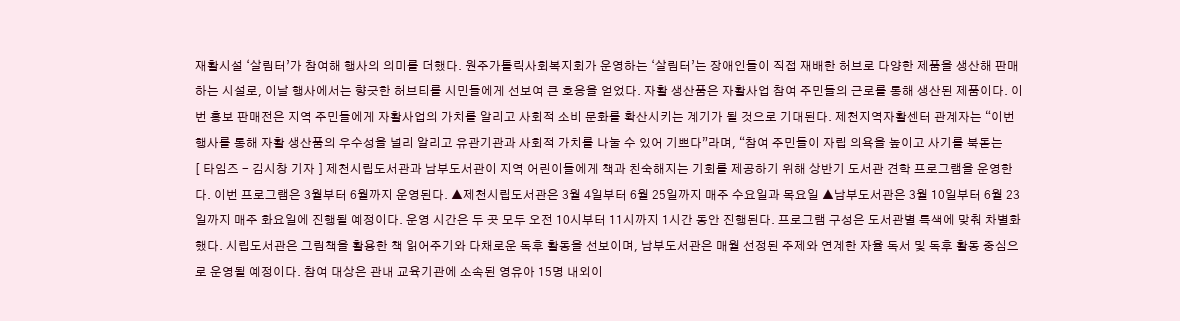재활시설 ‘살림터’가 참여해 행사의 의미를 더했다. 원주가톨릭사회복지회가 운영하는 ‘살림터’는 장애인들이 직접 재배한 허브로 다양한 제품을 생산해 판매하는 시설로, 이날 행사에서는 향긋한 허브티를 시민들에게 선보여 큰 호응을 얻었다. 자활 생산품은 자활사업 참여 주민들의 근로를 통해 생산된 제품이다. 이번 홍보 판매전은 지역 주민들에게 자활사업의 가치를 알리고 사회적 소비 문화를 확산시키는 계기가 될 것으로 기대된다. 제천지역자활센터 관계자는 “이번 행사를 통해 자활 생산품의 우수성을 널리 알리고 유관기관과 사회적 가치를 나눌 수 있어 기쁘다”라며, “참여 주민들이 자립 의욕을 높이고 사기를 북돋는
[ 타임즈 - 김시창 기자 ] 제천시립도서관과 남부도서관이 지역 어린이들에게 책과 친숙해지는 기회를 제공하기 위해 상반기 도서관 견학 프로그램을 운영한다. 이번 프로그램은 3월부터 6월까지 운영된다. ▲제천시립도서관은 3월 4일부터 6월 25일까지 매주 수요일과 목요일 ▲남부도서관은 3월 10일부터 6월 23일까지 매주 화요일에 진행될 예정이다. 운영 시간은 두 곳 모두 오전 10시부터 11시까지 1시간 동안 진행된다. 프로그램 구성은 도서관별 특색에 맞춰 차별화했다. 시립도서관은 그림책을 활용한 책 읽어주기와 다채로운 독후 활동을 선보이며, 남부도서관은 매월 선정된 주제와 연계한 자율 독서 및 독후 활동 중심으로 운영될 예정이다. 참여 대상은 관내 교육기관에 소속된 영유아 15명 내외이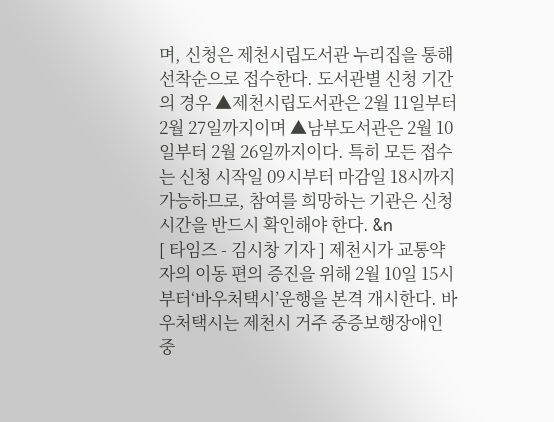며, 신청은 제천시립도서관 누리집을 통해 선착순으로 접수한다. 도서관별 신청 기간의 경우 ▲제천시립도서관은 2월 11일부터 2월 27일까지이며 ▲남부도서관은 2월 10일부터 2월 26일까지이다. 특히 모든 접수는 신청 시작일 09시부터 마감일 18시까지 가능하므로, 참여를 희망하는 기관은 신청 시간을 반드시 확인해야 한다. &n
[ 타임즈 - 김시창 기자 ] 제천시가 교통약자의 이동 편의 증진을 위해 2월 10일 15시부터‘바우처택시’운행을 본격 개시한다. 바우처택시는 제천시 거주 중증보행장애인 중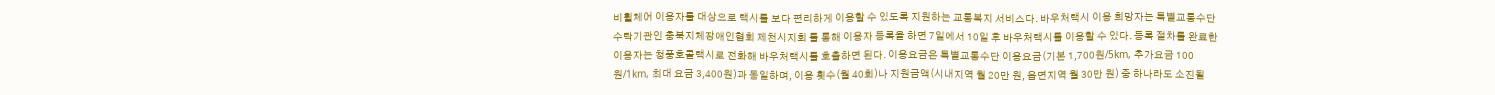비휠체어 이용자를 대상으로 택시를 보다 편리하게 이용할 수 있도록 지원하는 교통복지 서비스다. 바우처택시 이용 희망자는 특별교통수단 수탁기관인 충북지체장애인협회 제천시지회 를 통해 이용자 등록을 하면 7일에서 10일 후 바우처택시를 이용할 수 있다. 등록 절차를 완료한 이용자는 청풍호콜택시로 전화해 바우처택시를 호출하면 된다. 이용요금은 특별교통수단 이용요금(기본 1,700원/5km, 추가요금 100원/1km, 최대 요금 3,400원)과 동일하며, 이용 횟수(월 40회)나 지원금액(시내지역 월 20만 원, 읍면지역 월 30만 원) 중 하나라도 소진될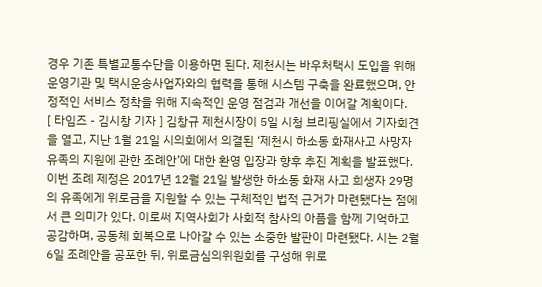경우 기존 특별교통수단을 이용하면 된다. 제천시는 바우처택시 도입을 위해 운영기관 및 택시운송사업자와의 협력을 통해 시스템 구축을 완료했으며, 안정적인 서비스 정착을 위해 지속적인 운영 점검과 개선을 이어갈 계획이다.
[ 타임즈 - 김시창 기자 ] 김창규 제천시장이 5일 시청 브리핑실에서 기자회견을 열고, 지난 1월 21일 시의회에서 의결된 ‘제천시 하소동 화재사고 사망자 유족의 지원에 관한 조례안’에 대한 환영 입장과 향후 추진 계획을 발표했다. 이번 조례 제정은 2017년 12월 21일 발생한 하소동 화재 사고 희생자 29명의 유족에게 위로금을 지원할 수 있는 구체적인 법적 근거가 마련됐다는 점에서 큰 의미가 있다. 이로써 지역사회가 사회적 참사의 아픔을 함께 기억하고 공감하며, 공동체 회복으로 나아갈 수 있는 소중한 발판이 마련됐다. 시는 2월 6일 조례안을 공포한 뒤, 위로금심의위원회를 구성해 위로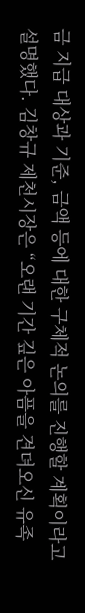금 지급 대상과 기준, 금액 등에 대한 구체적 논의를 진행할 계획이라고 설명했다. 김창규 제천시장은 “오랜 기간 깊은 아픔을 견뎌오신 유족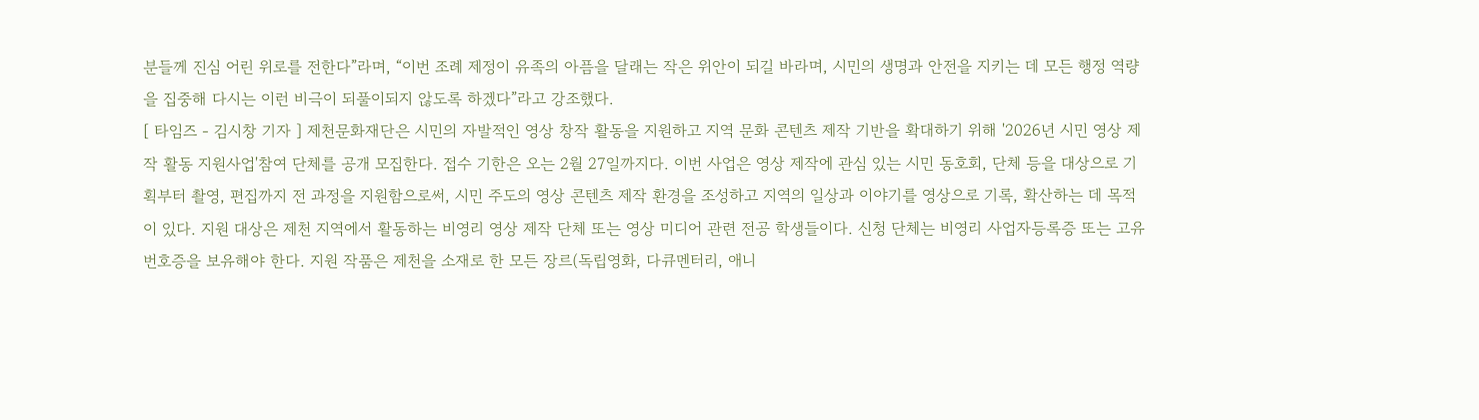분들께 진심 어린 위로를 전한다”라며, “이번 조례 제정이 유족의 아픔을 달래는 작은 위안이 되길 바라며, 시민의 생명과 안전을 지키는 데 모든 행정 역량을 집중해 다시는 이런 비극이 되풀이되지 않도록 하겠다”라고 강조했다.
[ 타임즈 - 김시창 기자 ] 제천문화재단은 시민의 자발적인 영상 창작 활동을 지원하고 지역 문화 콘텐츠 제작 기반을 확대하기 위해 '2026년 시민 영상 제작 활동 지원사업'참여 단체를 공개 모집한다. 접수 기한은 오는 2월 27일까지다. 이번 사업은 영상 제작에 관심 있는 시민 동호회, 단체 등을 대상으로 기획부터 촬영, 편집까지 전 과정을 지원함으로써, 시민 주도의 영상 콘텐츠 제작 환경을 조성하고 지역의 일상과 이야기를 영상으로 기록, 확산하는 데 목적이 있다. 지원 대상은 제천 지역에서 활동하는 비영리 영상 제작 단체 또는 영상 미디어 관련 전공 학생들이다. 신청 단체는 비영리 사업자등록증 또는 고유번호증을 보유해야 한다. 지원 작품은 제천을 소재로 한 모든 장르(독립영화, 다큐멘터리, 애니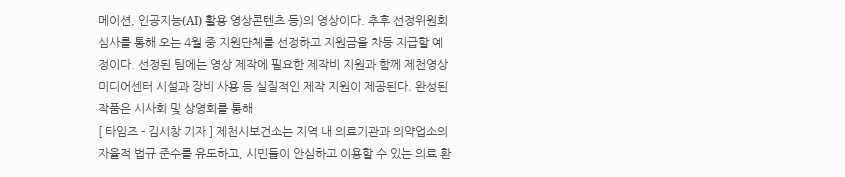메이션, 인공지능(AI) 활용 영상콘텐츠 등)의 영상이다. 추후 선정위원회 심사를 통해 오는 4월 중 지원단체를 선정하고 지원금을 차등 지급할 예정이다. 선정된 팀에는 영상 제작에 필요한 제작비 지원과 함께 제천영상미디어센터 시설과 장비 사용 등 실질적인 제작 지원이 제공된다. 완성된 작품은 시사회 및 상영회를 통해
[ 타임즈 - 김시창 기자 ] 제천시보건소는 지역 내 의료기관과 의약업소의 자율적 법규 준수를 유도하고, 시민들이 안심하고 이용할 수 있는 의료 환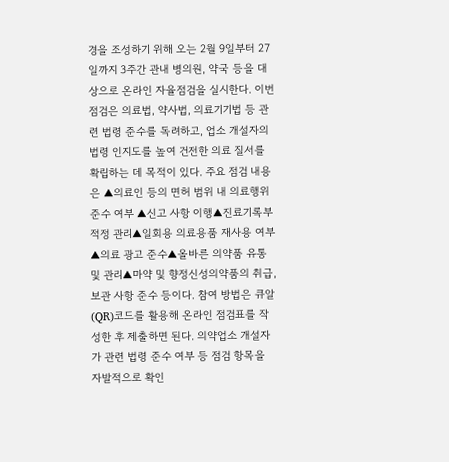경을 조성하기 위해 오는 2월 9일부터 27일까지 3주간 관내 병의원, 약국 등을 대상으로 온라인 자율점검을 실시한다. 이번 점검은 의료법, 약사법, 의료기기법 등 관련 법령 준수를 독려하고, 업소 개설자의 법령 인지도를 높여 건전한 의료 질서를 확립하는 데 목적이 있다. 주요 점검 내용은 ▲의료인 등의 면허 범위 내 의료행위 준수 여부 ▲신고 사항 이행▲진료기록부 적정 관리▲일회용 의료용품 재사용 여부 ▲의료 광고 준수▲올바른 의약품 유통 및 관리▲마약 및 향정신성의약품의 취급, 보관 사항 준수 등이다. 참여 방법은 큐알(QR)코드를 활용해 온라인 점검표를 작성한 후 제출하면 된다. 의약업소 개설자가 관련 법령 준수 여부 등 점검 항목을 자발적으로 확인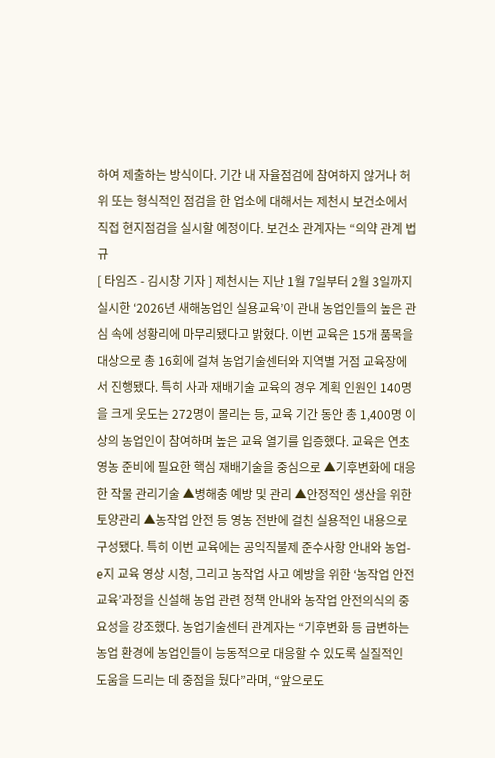하여 제출하는 방식이다. 기간 내 자율점검에 참여하지 않거나 허위 또는 형식적인 점검을 한 업소에 대해서는 제천시 보건소에서 직접 현지점검을 실시할 예정이다. 보건소 관계자는 “의약 관계 법규
[ 타임즈 - 김시창 기자 ] 제천시는 지난 1월 7일부터 2월 3일까지 실시한 ‘2026년 새해농업인 실용교육’이 관내 농업인들의 높은 관심 속에 성황리에 마무리됐다고 밝혔다. 이번 교육은 15개 품목을 대상으로 총 16회에 걸쳐 농업기술센터와 지역별 거점 교육장에서 진행됐다. 특히 사과 재배기술 교육의 경우 계획 인원인 140명을 크게 웃도는 272명이 몰리는 등, 교육 기간 동안 총 1,400명 이상의 농업인이 참여하며 높은 교육 열기를 입증했다. 교육은 연초 영농 준비에 필요한 핵심 재배기술을 중심으로 ▲기후변화에 대응한 작물 관리기술 ▲병해충 예방 및 관리 ▲안정적인 생산을 위한 토양관리 ▲농작업 안전 등 영농 전반에 걸친 실용적인 내용으로 구성됐다. 특히 이번 교육에는 공익직불제 준수사항 안내와 농업-e지 교육 영상 시청, 그리고 농작업 사고 예방을 위한 ‘농작업 안전교육’과정을 신설해 농업 관련 정책 안내와 농작업 안전의식의 중요성을 강조했다. 농업기술센터 관계자는 “기후변화 등 급변하는 농업 환경에 농업인들이 능동적으로 대응할 수 있도록 실질적인 도움을 드리는 데 중점을 뒀다”라며, “앞으로도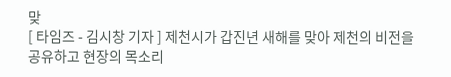맞
[ 타임즈 - 김시창 기자 ] 제천시가 갑진년 새해를 맞아 제천의 비전을 공유하고 현장의 목소리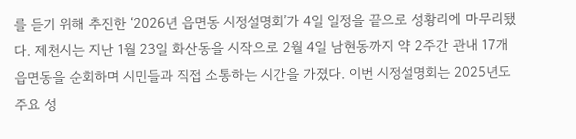를 듣기 위해 추진한 ‘2026년 읍면동 시정설명회’가 4일 일정을 끝으로 성황리에 마무리됐다. 제천시는 지난 1월 23일 화산동을 시작으로 2월 4일 남현동까지 약 2주간 관내 17개 읍면동을 순회하며 시민들과 직접 소통하는 시간을 가졌다. 이번 시정설명회는 2025년도 주요 성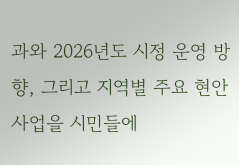과와 2026년도 시정 운영 방향, 그리고 지역별 주요 현안 사업을 시민들에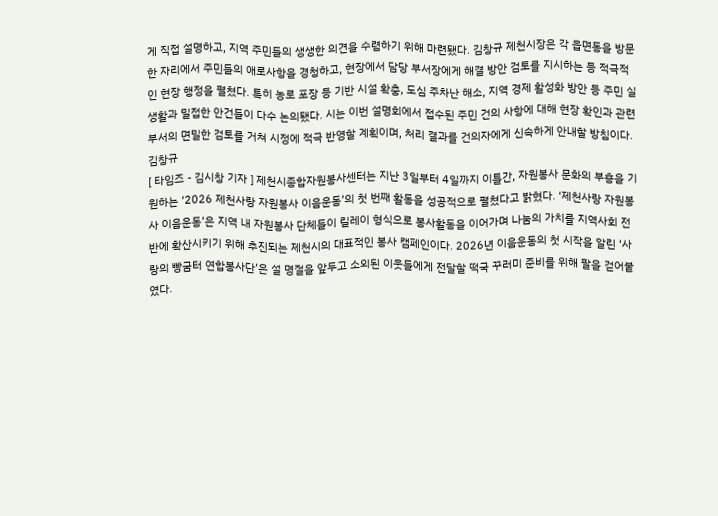게 직접 설명하고, 지역 주민들의 생생한 의견을 수렴하기 위해 마련됐다. 김창규 제천시장은 각 읍면동을 방문한 자리에서 주민들의 애로사항을 경청하고, 현장에서 담당 부서장에게 해결 방안 검토를 지시하는 등 적극적인 현장 행정을 펼쳤다. 특히 농로 포장 등 기반 시설 확충, 도심 주차난 해소, 지역 경제 활성화 방안 등 주민 실생활과 밀접한 안건들이 다수 논의됐다. 시는 이번 설명회에서 접수된 주민 건의 사항에 대해 현장 확인과 관련 부서의 면밀한 검토를 거쳐 시정에 적극 반영할 계획이며, 처리 결과를 건의자에게 신속하게 안내할 방침이다. 김창규
[ 타임즈 - 김시창 기자 ] 제천시종합자원봉사센터는 지난 3일부터 4일까지 이틀간, 자원봉사 문화의 부흥을 기원하는 ‘2026 제천사랑 자원봉사 이음운동’의 첫 번째 활동을 성공적으로 펼쳤다고 밝혔다. ‘제천사랑 자원봉사 이음운동’은 지역 내 자원봉사 단체들이 릴레이 형식으로 봉사활동을 이어가며 나눔의 가치를 지역사회 전반에 확산시키기 위해 추진되는 제천시의 대표적인 봉사 캠페인이다. 2026년 이음운동의 첫 시작을 알린 ‘사랑의 빵굼터 연합봉사단’은 설 명절을 앞두고 소외된 이웃들에게 전달할 떡국 꾸러미 준비를 위해 팔을 걷어붙였다.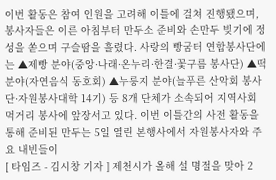이번 활동은 참여 인원을 고려해 이틀에 걸쳐 진행됐으며, 봉사자들은 이른 아침부터 만두소 준비와 손만두 빚기에 정성을 쏟으며 구슬땀을 흘렸다. 사랑의 빵굼터 연합봉사단에는 ▲제빵 분야(중앙·나래·온누리·한결·꽃구름 봉사단) ▲떡 분야(자연음식 동호회) ▲누룽지 분야(늘푸른 산악회 봉사단·자원봉사대학 14기) 등 8개 단체가 소속되어 지역사회 먹거리 봉사에 앞장서고 있다. 이번 이틀간의 사전 활동을 통해 준비된 만두는 5일 열린 본행사에서 자원봉사자와 주요 내빈들이
[ 타임즈 - 김시창 기자 ] 제천시가 올해 설 명절을 맞아 2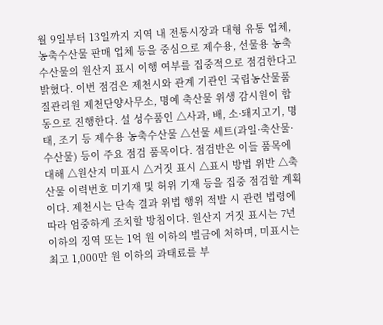월 9일부터 13일까지 지역 내 전통시장과 대형 유통 업체, 농축수산물 판매 업체 등을 중심으로 제수용, 선물용 농축수산물의 원산지 표시 이행 여부를 집중적으로 점검한다고 밝혔다. 이번 점검은 제천시와 관계 기관인 국립농산물품질관리원 제천단양사무소, 명예 축산물 위생 감시원이 합동으로 진행한다. 설 성수품인 △사과, 배, 소·돼지고기, 명태, 조기 등 제수용 농축수산물 △선물 세트(과일·축산물·수산물) 등이 주요 점검 품목이다. 점검반은 이들 품목에 대해 △원산지 미표시 △거짓 표시 △표시 방법 위반 △축산물 이력번호 미기재 및 허위 기재 등을 집중 점검할 계획이다. 제천시는 단속 결과 위법 행위 적발 시 관련 법령에 따라 엄중하게 조치할 방침이다. 원산지 거짓 표시는 7년 이하의 징역 또는 1억 원 이하의 벌금에 처하며, 미표시는 최고 1,000만 원 이하의 과태료를 부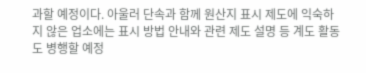과할 예정이다. 아울러 단속과 함께 원산지 표시 제도에 익숙하지 않은 업소에는 표시 방법 안내와 관련 제도 설명 등 계도 활동도 병행할 예정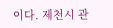이다. 제천시 관